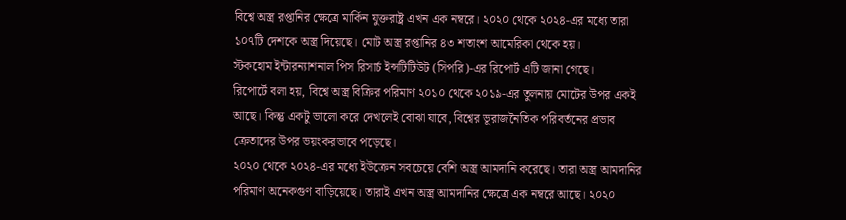বিশ্বে অস্ত্র রপ্তানির ক্ষেত্রে মার্কিন যুক্তরাষ্ট্র এখন এক নম্বরে। ২০২০ থেকে ২০২৪-এর মধ্যে তারা ১০৭টি দেশকে অস্ত্র দিয়েছে। মোট অস্ত্র রপ্তানির ৪৩ শতাংশ আমেরিকা থেকে হয়।
স্টকহোম ইন্টারন্যাশনাল পিস রিসার্চ ইন্সটিটিউট (সিপরি)-এর রিপোর্ট এটি জানা গেছে।
রিপোর্টে বলা হয়, বিশ্বে অস্ত্র বিক্রির পরিমাণ ২০১০ থেকে ২০১৯-এর তুলনায় মোটের উপর একই আছে। কিন্তু একটু ভালো করে দেখলেই বোঝা যাবে, বিশ্বের ভূরাজনৈতিক পরিবর্তনের প্রভাব ক্রেতাদের উপর ভয়ংকরভাবে পড়েছে।
২০২০ থেকে ২০২৪-এর মধ্যে ইউক্রেন সবচেয়ে বেশি অস্ত্র আমদানি করেছে। তারা অস্ত্র আমদানির পরিমাণ অনেকগুণ বাড়িয়েছে। তারাই এখন অস্ত্র আমদানির ক্ষেত্রে এক নম্বরে আছে। ২০২০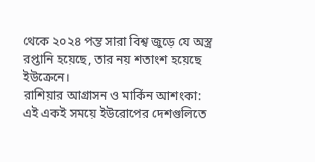থেকে ২০২৪ পন্ত সারা বিশ্ব জুড়ে যে অস্ত্র রপ্তানি হয়েছে, তার নয় শতাংশ হয়েছে ইউক্রেনে।
রাশিয়ার আগ্রাসন ও মার্কিন আশংকা:
এই একই সময়ে ইউরোপের দেশগুলিতে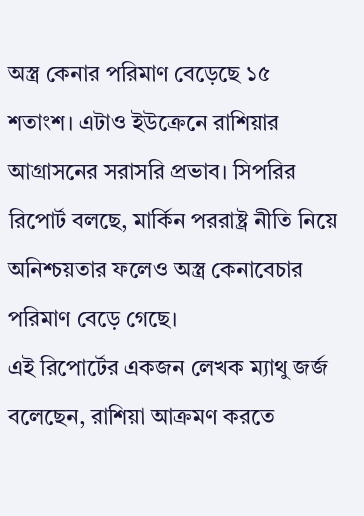অস্ত্র কেনার পরিমাণ বেড়েছে ১৫ শতাংশ। এটাও ইউক্রেনে রাশিয়ার আগ্রাসনের সরাসরি প্রভাব। সিপরির রিপোর্ট বলছে, মার্কিন পররাষ্ট্র নীতি নিয়ে অনিশ্চয়তার ফলেও অস্ত্র কেনাবেচার পরিমাণ বেড়ে গেছে।
এই রিপোর্টের একজন লেখক ম্যাথু জর্জ বলেছেন, রাশিয়া আক্রমণ করতে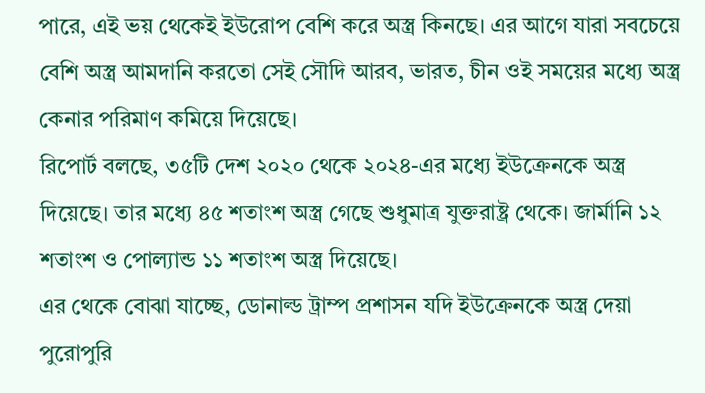পারে, এই ভয় থেকেই ইউরোপ বেশি করে অস্ত্র কিনছে। এর আগে যারা সবচেয়ে বেশি অস্ত্র আমদানি করতো সেই সৌদি আরব, ভারত, চীন ওই সময়ের মধ্যে অস্ত্র কেনার পরিমাণ কমিয়ে দিয়েছে।
রিপোর্ট বলছে, ৩৫টি দেশ ২০২০ থেকে ২০২৪-এর মধ্যে ইউক্রেনকে অস্ত্র দিয়েছে। তার মধ্যে ৪৫ শতাংশ অস্ত্র গেছে শুধুমাত্র যুক্তরাষ্ট্র থেকে। জার্মানি ১২ শতাংশ ও পোল্যান্ড ১১ শতাংশ অস্ত্র দিয়েছে।
এর থেকে বোঝা যাচ্ছে, ডোনাল্ড ট্রাম্প প্রশাসন যদি ইউক্রেনকে অস্ত্র দেয়া পুরোপুরি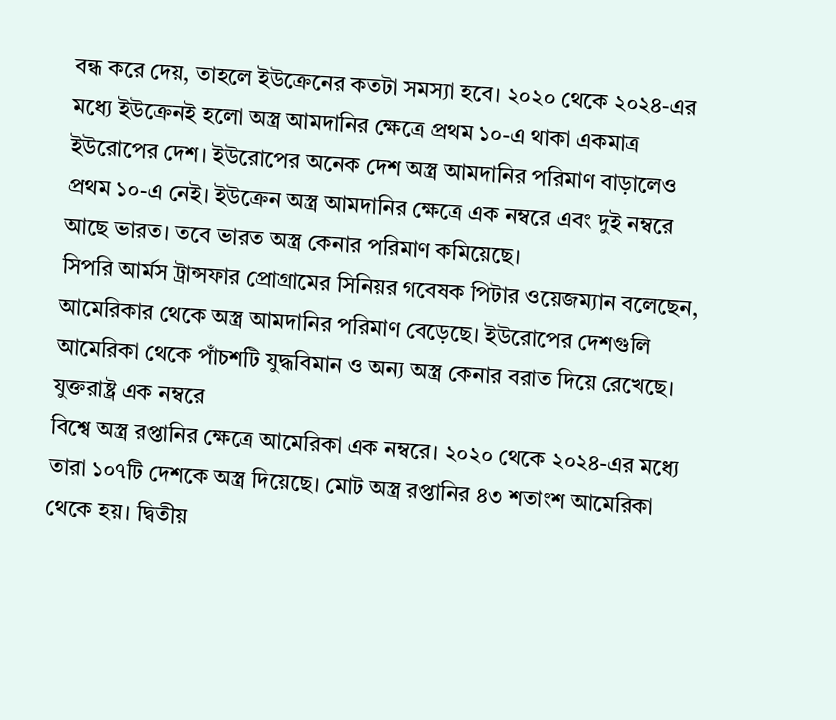বন্ধ করে দেয়, তাহলে ইউক্রেনের কতটা সমস্যা হবে। ২০২০ থেকে ২০২৪-এর মধ্যে ইউক্রেনই হলো অস্ত্র আমদানির ক্ষেত্রে প্রথম ১০-এ থাকা একমাত্র ইউরোপের দেশ। ইউরোপের অনেক দেশ অস্ত্র আমদানির পরিমাণ বাড়ালেও প্রথম ১০-এ নেই। ইউক্রেন অস্ত্র আমদানির ক্ষেত্রে এক নম্বরে এবং দুই নম্বরে আছে ভারত। তবে ভারত অস্ত্র কেনার পরিমাণ কমিয়েছে।
সিপরি আর্মস ট্রান্সফার প্রোগ্রামের সিনিয়র গবেষক পিটার ওয়েজম্যান বলেছেন, আমেরিকার থেকে অস্ত্র আমদানির পরিমাণ বেড়েছে। ইউরোপের দেশগুলি আমেরিকা থেকে পাঁচশটি যুদ্ধবিমান ও অন্য অস্ত্র কেনার বরাত দিয়ে রেখেছে।
যুক্তরাষ্ট্র এক নম্বরে
বিশ্বে অস্ত্র রপ্তানির ক্ষেত্রে আমেরিকা এক নম্বরে। ২০২০ থেকে ২০২৪-এর মধ্যে তারা ১০৭টি দেশকে অস্ত্র দিয়েছে। মোট অস্ত্র রপ্তানির ৪৩ শতাংশ আমেরিকা থেকে হয়। দ্বিতীয়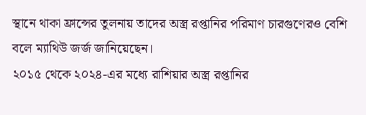স্থানে থাকা ফ্রান্সের তুলনায় তাদের অস্ত্র রপ্তানির পরিমাণ চারগুণেরও বেশি বলে ম্যাথিউ জর্জ জানিয়েছেন।
২০১৫ থেকে ২০২৪-এর মধ্যে রাশিয়ার অস্ত্র রপ্তানির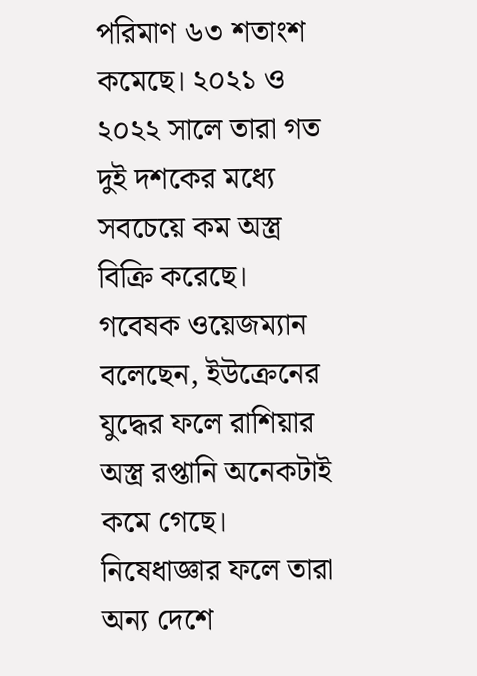পরিমাণ ৬৩ শতাংশ কমেছে। ২০২১ ও ২০২২ সালে তারা গত দুই দশকের মধ্যে সবচেয়ে কম অস্ত্র বিক্রি করেছে।
গবেষক ওয়েজম্যান বলেছেন, ইউক্রেনের যুদ্ধের ফলে রাশিয়ার অস্ত্র রপ্তানি অনেকটাই কমে গেছে। নিষেধাজ্ঞার ফলে তারা অন্য দেশে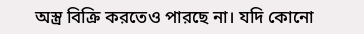অস্ত্র বিক্রি করতেও পারছে না। যদি কোনো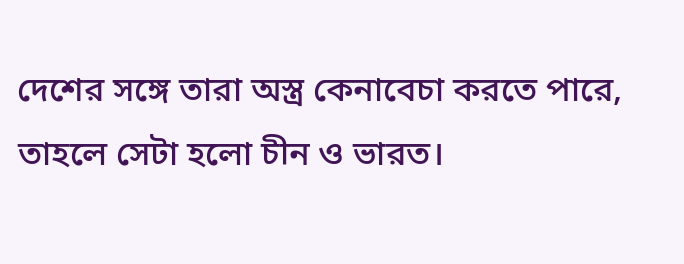দেশের সঙ্গে তারা অস্ত্র কেনাবেচা করতে পারে, তাহলে সেটা হলো চীন ও ভারত।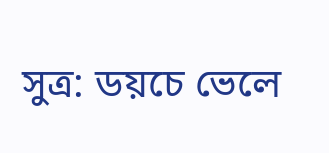সুত্র: ডয়চে ভেলে